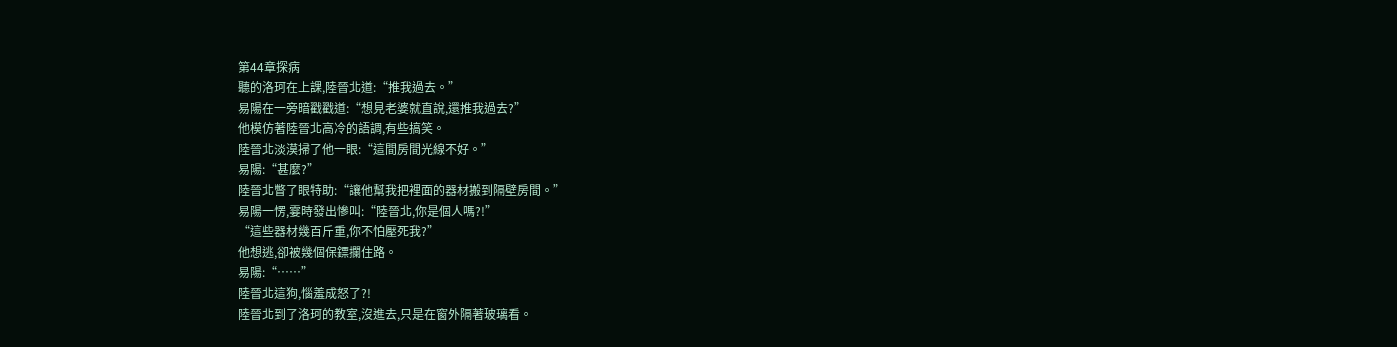第44章探病
聽的洛珂在上課,陸晉北道:“推我過去。”
易陽在一旁暗戳戳道:“想見老婆就直說,還推我過去?”
他模仿著陸晉北高冷的語調,有些搞笑。
陸晉北淡漠掃了他一眼:“這間房間光線不好。”
易陽:“甚麼?”
陸晉北瞥了眼特助:“讓他幫我把裡面的器材搬到隔壁房間。”
易陽一愣,霎時發出慘叫:“陸晉北,你是個人嗎?!”
“這些器材幾百斤重,你不怕壓死我?”
他想逃,卻被幾個保鏢攔住路。
易陽:“……”
陸晉北這狗,惱羞成怒了?!
陸晉北到了洛珂的教室,沒進去,只是在窗外隔著玻璃看。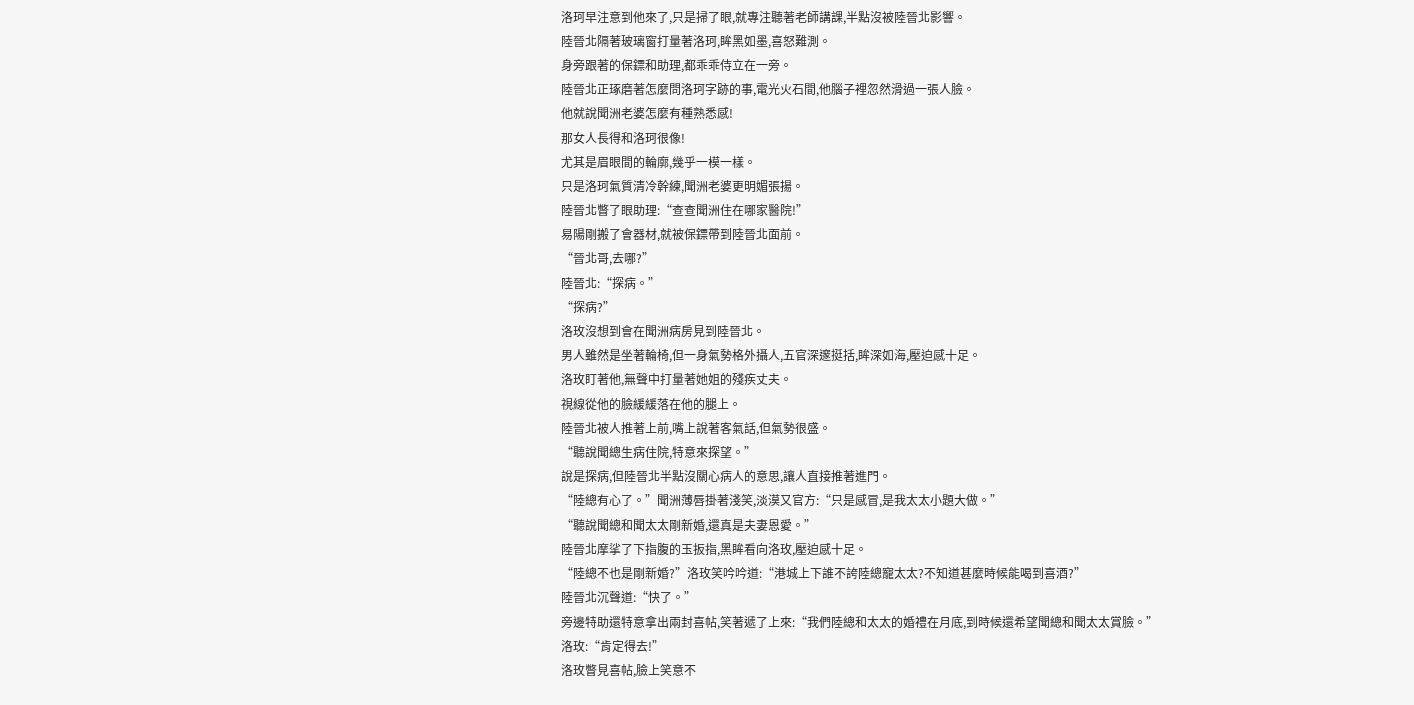洛珂早注意到他來了,只是掃了眼,就專注聽著老師講課,半點沒被陸晉北影響。
陸晉北隔著玻璃窗打量著洛珂,眸黑如墨,喜怒難測。
身旁跟著的保鏢和助理,都乖乖侍立在一旁。
陸晉北正琢磨著怎麼問洛珂字跡的事,電光火石間,他腦子裡忽然滑過一張人臉。
他就說聞洲老婆怎麼有種熟悉感!
那女人長得和洛珂很像!
尤其是眉眼間的輪廓,幾乎一模一樣。
只是洛珂氣質清冷幹練,聞洲老婆更明媚張揚。
陸晉北瞥了眼助理:“查查聞洲住在哪家醫院!”
易陽剛搬了會器材,就被保鏢帶到陸晉北面前。
“晉北哥,去哪?”
陸晉北:“探病。”
“探病?”
洛玫沒想到會在聞洲病房見到陸晉北。
男人雖然是坐著輪椅,但一身氣勢格外攝人,五官深邃挺括,眸深如海,壓迫感十足。
洛玫盯著他,無聲中打量著她姐的殘疾丈夫。
視線從他的臉緩緩落在他的腿上。
陸晉北被人推著上前,嘴上說著客氣話,但氣勢很盛。
“聽說聞總生病住院,特意來探望。”
說是探病,但陸晉北半點沒關心病人的意思,讓人直接推著進門。
“陸總有心了。”聞洲薄唇掛著淺笑,淡漠又官方:“只是感冒,是我太太小題大做。”
“聽說聞總和聞太太剛新婚,還真是夫妻恩愛。”
陸晉北摩挲了下指腹的玉扳指,黑眸看向洛玫,壓迫感十足。
“陸總不也是剛新婚?”洛玫笑吟吟道:“港城上下誰不誇陸總寵太太?不知道甚麼時候能喝到喜酒?”
陸晉北沉聲道:“快了。”
旁邊特助還特意拿出兩封喜帖,笑著遞了上來:“我們陸總和太太的婚禮在月底,到時候還希望聞總和聞太太賞臉。”
洛玫:“肯定得去!”
洛玫瞥見喜帖,臉上笑意不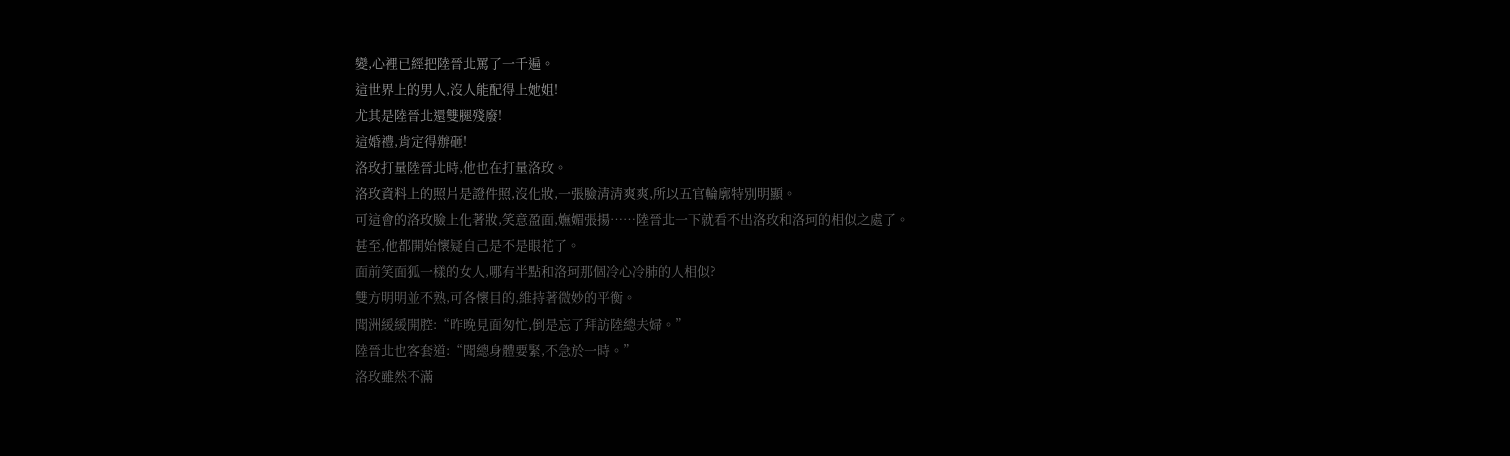變,心裡已經把陸晉北罵了一千遍。
這世界上的男人,沒人能配得上她姐!
尤其是陸晉北還雙腿殘廢!
這婚禮,肯定得辦砸!
洛玫打量陸晉北時,他也在打量洛玫。
洛玫資料上的照片是證件照,沒化妝,一張臉清清爽爽,所以五官輪廓特別明顯。
可這會的洛玫臉上化著妝,笑意盈面,嫵媚張揚……陸晉北一下就看不出洛玫和洛珂的相似之處了。
甚至,他都開始懷疑自己是不是眼花了。
面前笑面狐一樣的女人,哪有半點和洛珂那個冷心冷肺的人相似?
雙方明明並不熟,可各懷目的,維持著微妙的平衡。
聞洲緩緩開腔:“昨晚見面匆忙,倒是忘了拜訪陸總夫婦。”
陸晉北也客套道:“聞總身體要緊,不急於一時。”
洛玫雖然不滿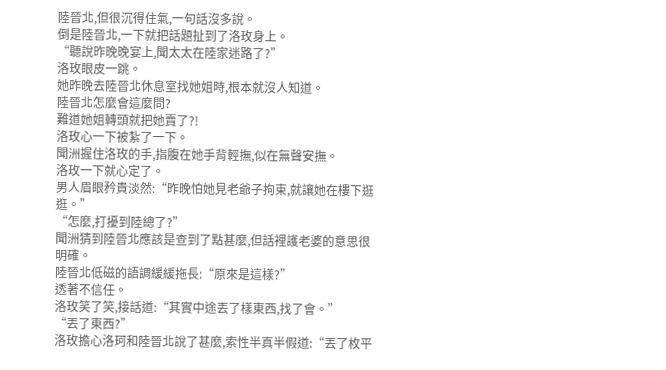陸晉北,但很沉得住氣,一句話沒多說。
倒是陸晉北,一下就把話題扯到了洛玫身上。
“聽說昨晚晚宴上,聞太太在陸家迷路了?”
洛玫眼皮一跳。
她昨晚去陸晉北休息室找她姐時,根本就沒人知道。
陸晉北怎麼會這麼問?
難道她姐轉頭就把她賣了?!
洛玫心一下被紮了一下。
聞洲握住洛玫的手,指腹在她手背輕撫,似在無聲安撫。
洛玫一下就心定了。
男人眉眼矜貴淡然:“昨晚怕她見老爺子拘束,就讓她在樓下逛逛。”
“怎麼,打擾到陸總了?”
聞洲猜到陸晉北應該是查到了點甚麼,但話裡護老婆的意思很明確。
陸晉北低磁的語調緩緩拖長:“原來是這樣?”
透著不信任。
洛玫笑了笑,接話道:“其實中途丟了樣東西,找了會。”
“丟了東西?”
洛玫擔心洛珂和陸晉北說了甚麼,索性半真半假道:“丟了枚平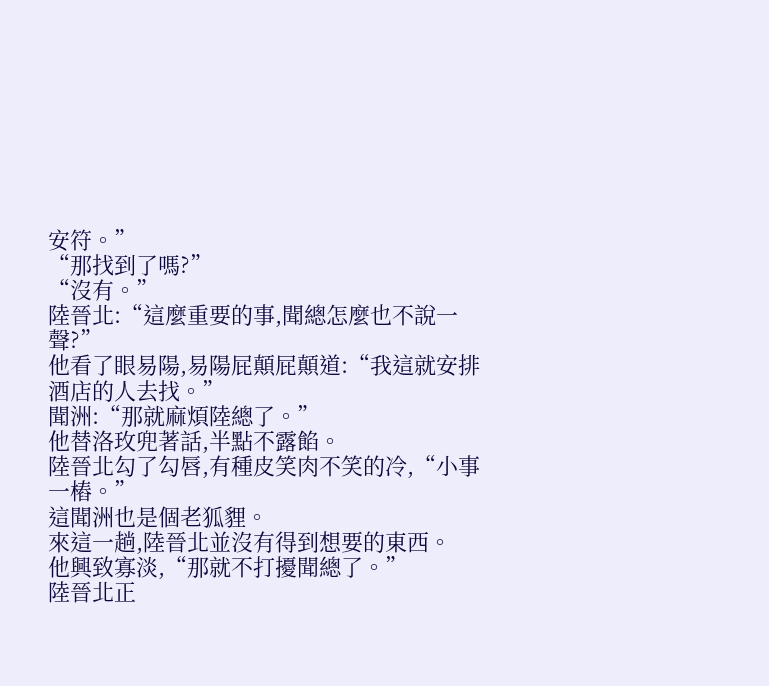安符。”
“那找到了嗎?”
“沒有。”
陸晉北:“這麼重要的事,聞總怎麼也不說一聲?”
他看了眼易陽,易陽屁顛屁顛道:“我這就安排酒店的人去找。”
聞洲:“那就麻煩陸總了。”
他替洛玫兜著話,半點不露餡。
陸晉北勾了勾唇,有種皮笑肉不笑的冷,“小事一樁。”
這聞洲也是個老狐貍。
來這一趟,陸晉北並沒有得到想要的東西。
他興致寡淡,“那就不打擾聞總了。”
陸晉北正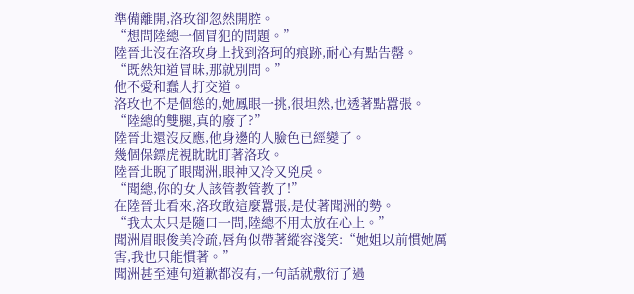準備離開,洛玫卻忽然開腔。
“想問陸總一個冒犯的問題。”
陸晉北沒在洛玫身上找到洛珂的痕跡,耐心有點告罄。
“既然知道冒昧,那就別問。”
他不愛和蠢人打交道。
洛玫也不是個慫的,她鳳眼一挑,很坦然,也透著點囂張。
“陸總的雙腿,真的廢了?”
陸晉北還沒反應,他身邊的人臉色已經變了。
幾個保鏢虎視眈眈盯著洛玫。
陸晉北睨了眼聞洲,眼神又冷又兇戾。
“聞總,你的女人該管教管教了!”
在陸晉北看來,洛玫敢這麼囂張,是仗著聞洲的勢。
“我太太只是隨口一問,陸總不用太放在心上。”
聞洲眉眼俊美冷疏,唇角似帶著縱容淺笑:“她姐以前慣她厲害,我也只能慣著。”
聞洲甚至連句道歉都沒有,一句話就敷衍了過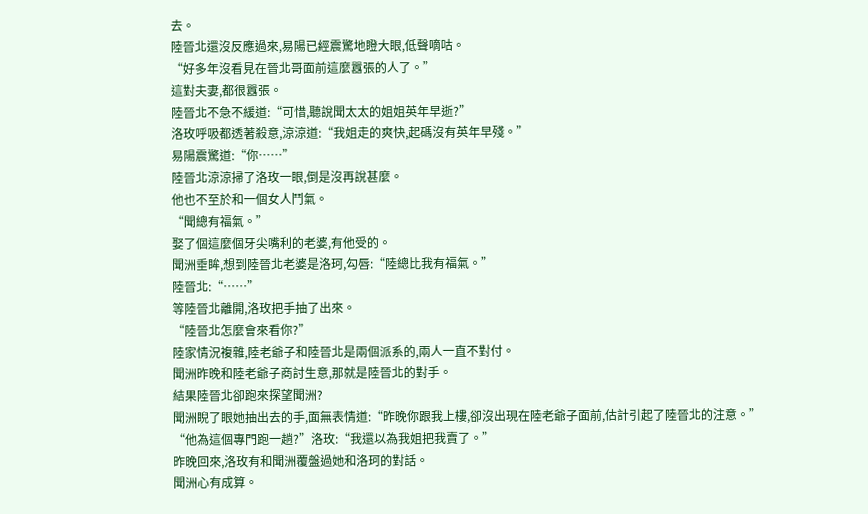去。
陸晉北還沒反應過來,易陽已經震驚地瞪大眼,低聲嘀咕。
“好多年沒看見在晉北哥面前這麼囂張的人了。”
這對夫妻,都很囂張。
陸晉北不急不緩道:“可惜,聽說聞太太的姐姐英年早逝?”
洛玫呼吸都透著殺意,涼涼道:“我姐走的爽快,起碼沒有英年早殘。”
易陽震驚道:“你……”
陸晉北涼涼掃了洛玫一眼,倒是沒再說甚麼。
他也不至於和一個女人鬥氣。
“聞總有福氣。”
娶了個這麼個牙尖嘴利的老婆,有他受的。
聞洲垂眸,想到陸晉北老婆是洛珂,勾唇:“陸總比我有福氣。”
陸晉北:“……”
等陸晉北離開,洛玫把手抽了出來。
“陸晉北怎麼會來看你?”
陸家情況複雜,陸老爺子和陸晉北是兩個派系的,兩人一直不對付。
聞洲昨晚和陸老爺子商討生意,那就是陸晉北的對手。
結果陸晉北卻跑來探望聞洲?
聞洲睨了眼她抽出去的手,面無表情道:“昨晚你跟我上樓,卻沒出現在陸老爺子面前,估計引起了陸晉北的注意。”
“他為這個專門跑一趟?”洛玫:“我還以為我姐把我賣了。”
昨晚回來,洛玫有和聞洲覆盤過她和洛珂的對話。
聞洲心有成算。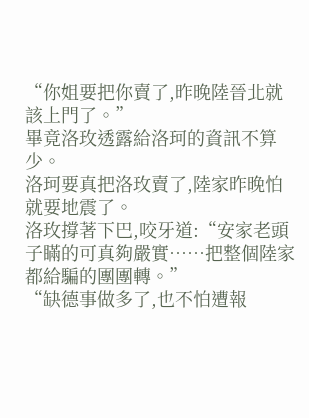“你姐要把你賣了,昨晚陸晉北就該上門了。”
畢竟洛玫透露給洛珂的資訊不算少。
洛珂要真把洛玫賣了,陸家昨晚怕就要地震了。
洛玫撐著下巴,咬牙道:“安家老頭子瞞的可真夠嚴實……把整個陸家都給騙的團團轉。”
“缺德事做多了,也不怕遭報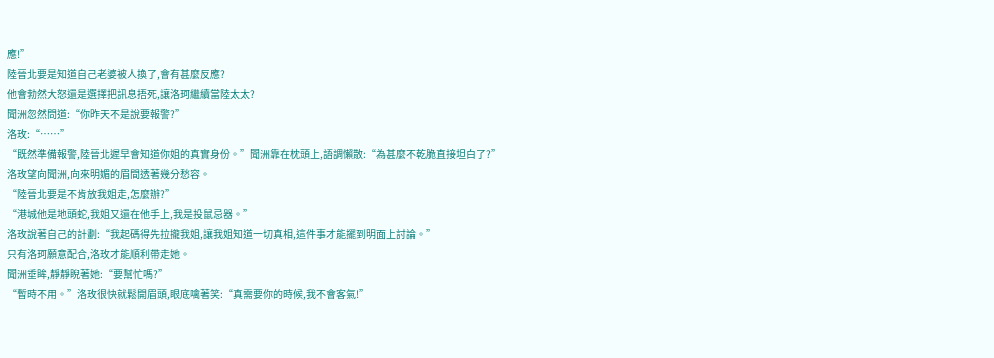應!”
陸晉北要是知道自己老婆被人換了,會有甚麼反應?
他會勃然大怒還是選擇把訊息捂死,讓洛珂繼續當陸太太?
聞洲忽然問道:“你昨天不是說要報警?”
洛玫:“……”
“既然準備報警,陸晉北遲早會知道你姐的真實身份。”聞洲靠在枕頭上,語調懶散:“為甚麼不乾脆直接坦白了?”
洛玫望向聞洲,向來明媚的眉間透著幾分愁容。
“陸晉北要是不肯放我姐走,怎麼辦?”
“港城他是地頭蛇,我姐又還在他手上,我是投鼠忌器。”
洛玫說著自己的計劃:“我起碼得先拉攏我姐,讓我姐知道一切真相,這件事才能擺到明面上討論。”
只有洛珂願意配合,洛玫才能順利帶走她。
聞洲垂眸,靜靜睨著她:“要幫忙嗎?”
“暫時不用。”洛玫很快就鬆開眉頭,眼底噙著笑:“真需要你的時候,我不會客氣!”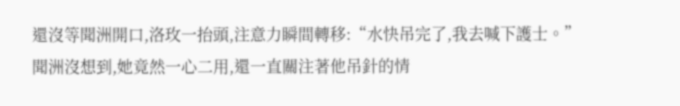還沒等聞洲開口,洛玫一抬頭,注意力瞬間轉移:“水快吊完了,我去喊下護士。”
聞洲沒想到,她竟然一心二用,還一直關注著他吊針的情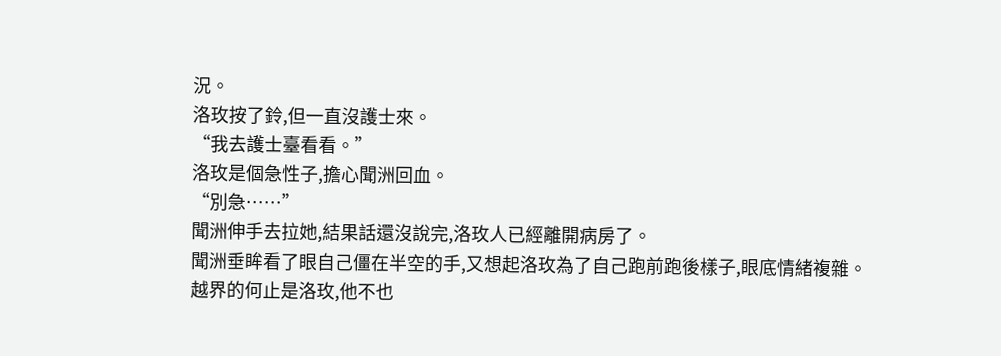況。
洛玫按了鈴,但一直沒護士來。
“我去護士臺看看。”
洛玫是個急性子,擔心聞洲回血。
“別急……”
聞洲伸手去拉她,結果話還沒說完,洛玫人已經離開病房了。
聞洲垂眸看了眼自己僵在半空的手,又想起洛玫為了自己跑前跑後樣子,眼底情緒複雜。
越界的何止是洛玫,他不也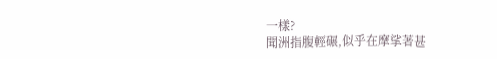一樣?
聞洲指腹輕碾,似乎在摩挲著甚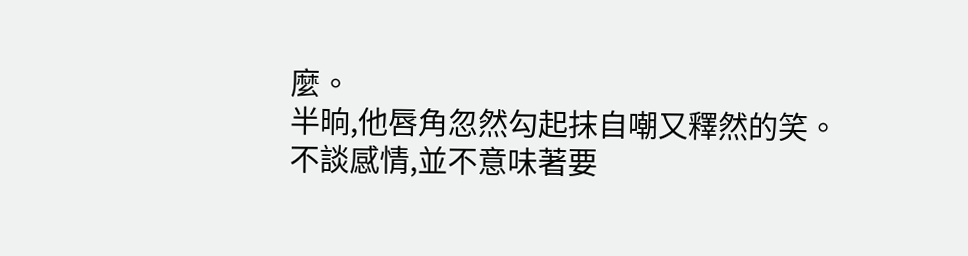麼。
半晌,他唇角忽然勾起抹自嘲又釋然的笑。
不談感情,並不意味著要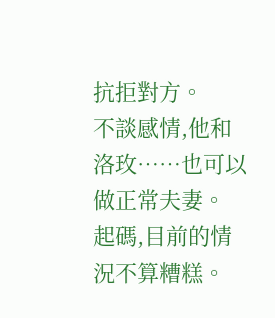抗拒對方。
不談感情,他和洛玫……也可以做正常夫妻。
起碼,目前的情況不算糟糕。